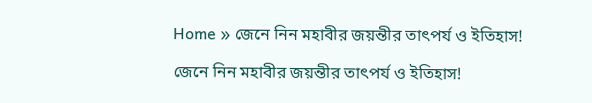Home » জেনে নিন মহাবীর জয়ন্তীর তাৎপর্য ও ইতিহাস!

জেনে নিন মহাবীর জয়ন্তীর তাৎপর্য ও ইতিহাস!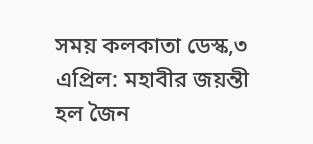সময় কলকাতা ডেস্ক,৩ এপ্রিল: মহাবীর জয়ন্তী হল জৈন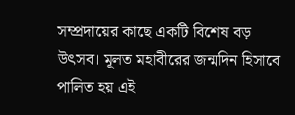সম্প্রদায়ের কাছে একটি বিশেষ বড় উৎসব। মূলত মহাবীরের জন্মদিন হিসাবে পালিত হয় এই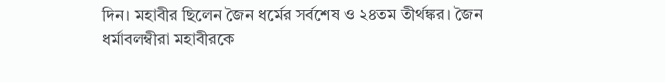দিন। মহাবীর ছিলেন জৈন ধর্মের সর্বশেষ ও ২৪তম তীর্থঙ্কর। জৈন ধর্মাবলম্বীরা মহাবীরকে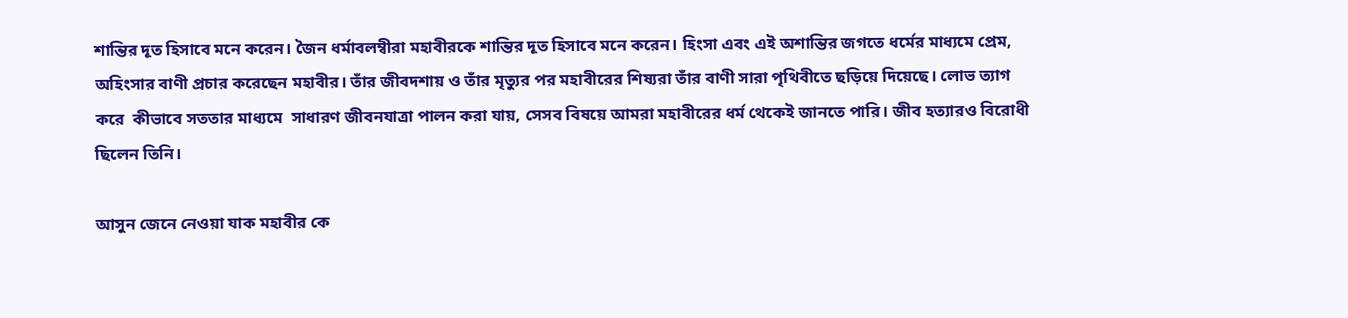শান্তির দূত হিসাবে মনে করেন। জৈন ধর্মাবলম্বীরা মহাবীরকে শান্তির দূত হিসাবে মনে করেন। হিংসা এবং এই অশান্তির জগতে ধর্মের মাধ্যমে প্রেম, অহিংসার বাণী প্রচার করেছেন মহাবীর। তাঁর জীবদশায় ও তাঁর মৃত্যুর পর মহাবীরের শিষ্যরা তাঁর বাণী সারা পৃথিবীতে ছড়িয়ে দিয়েছে। লোভ ত্যাগ করে  কীভাবে সততার মাধ্যমে  সাধারণ জীবনযাত্রা পালন করা যায়, সেসব বিষয়ে আমরা মহাবীরের ধর্ম থেকেই জানতে পারি। জীব হত্যারও বিরোধী ছিলেন তিনি।

আসুন জেনে নেওয়া যাক মহাবীর কে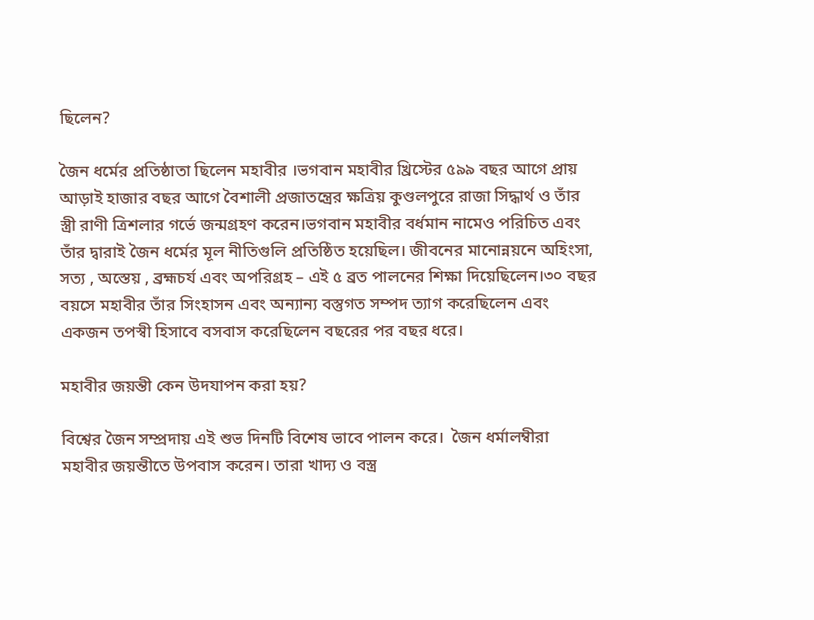ছিলেন?

জৈন ধর্মের প্রতিষ্ঠাতা ছিলেন মহাবীর ।ভগবান মহাবীর খ্রিস্টের ৫৯৯ বছর আগে প্রায় আড়াই হাজার বছর আগে বৈশালী প্রজাতন্ত্রের ক্ষত্রিয় কুণ্ডলপুরে রাজা সিদ্ধার্থ ও তাঁর স্ত্রী রাণী ত্রিশলার গর্ভে জন্মগ্রহণ করেন।ভগবান মহাবীর বর্ধমান নামেও পরিচিত এবং তাঁর দ্বারাই জৈন ধর্মের মূল নীতিগুলি প্রতিষ্ঠিত হয়েছিল। জীবনের মানোন্নয়নে অহিংসা, সত্য , অস্তেয় , ব্রহ্মচর্য এবং অপরিগ্রহ – এই ৫ ব্রত পালনের শিক্ষা দিয়েছিলেন।৩০ বছর বয়সে মহাবীর তাঁর সিংহাসন এবং অন্যান্য বস্তুগত সম্পদ ত্যাগ করেছিলেন এবং একজন তপস্বী হিসাবে বসবাস করেছিলেন বছরের পর বছর ধরে।

মহাবীর জয়ন্তী কেন উদযাপন করা হয়?

বিশ্বের জৈন সম্প্রদায় এই শুভ দিনটি বিশেষ ভাবে পালন করে।  জৈন ধর্মালম্বীরা মহাবীর জয়ন্তীতে উপবাস করেন। তারা খাদ্য ও বস্ত্র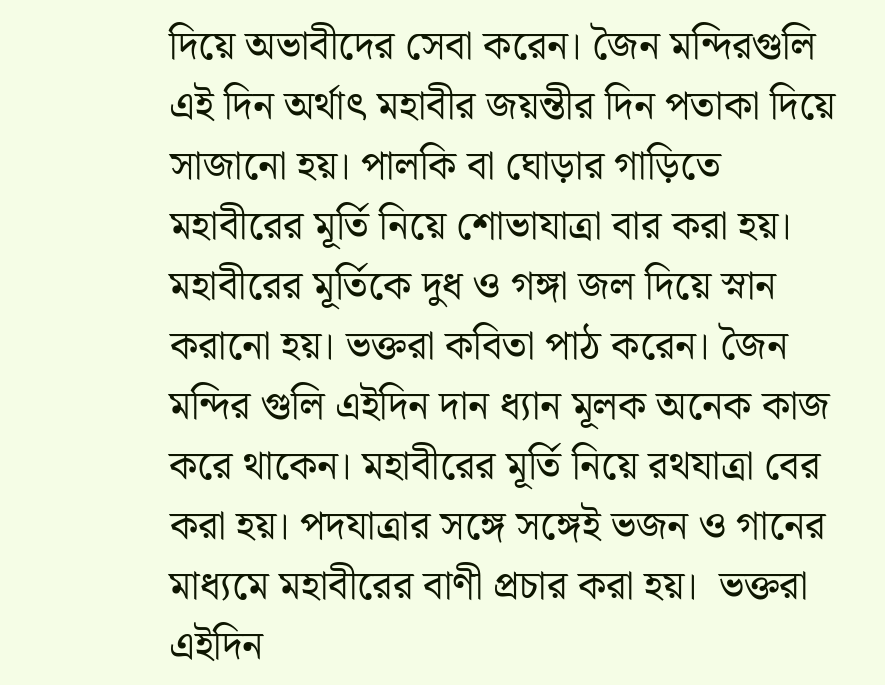দিয়ে অভাবীদের সেবা করেন। জৈন মন্দিরগুলি এই দিন অর্থাৎ মহাবীর জয়ন্তীর দিন পতাকা দিয়ে সাজানো হয়। পালকি বা ঘোড়ার গাড়িতে মহাবীরের মূর্তি নিয়ে শোভাযাত্রা বার করা হয়। মহাবীরের মূর্তিকে দুধ ও গঙ্গা জল দিয়ে স্নান করানো হয়। ভক্তরা কবিতা পাঠ করেন। জৈন মন্দির গুলি এইদিন দান ধ্যান মূলক অনেক কাজ করে থাকেন। মহাবীরের মূর্তি নিয়ে রথযাত্রা বের করা হয়। পদযাত্রার সঙ্গে সঙ্গেই ভজন ও গানের মাধ্যমে মহাবীরের বাণী প্রচার করা হয়।  ভক্তরা এইদিন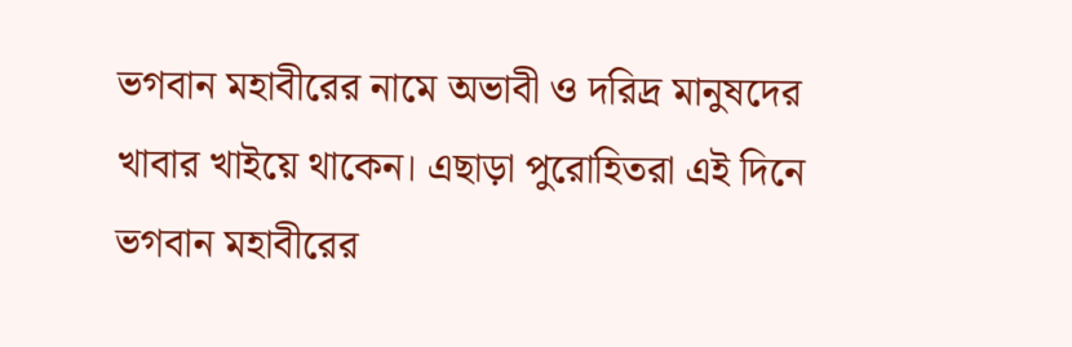ভগবান মহাবীরের নামে অভাবী ও দরিদ্র মানুষদের খাবার খাইয়ে থাকেন। এছাড়া পুরোহিতরা এই দিনে ভগবান মহাবীরের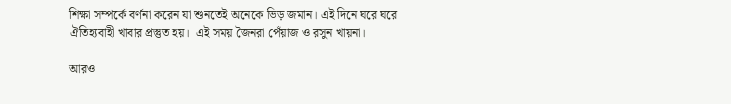শিক্ষা সম্পর্কে বর্ণনা করেন যা শুনতেই অনেকে ভিড় জমান। এই দিনে ঘরে ঘরে ঐতিহ্যবাহী খাবার প্রস্তুত হয়।  এই সময় জৈনরা পেঁয়াজ ও রসুন খায়না।

আরও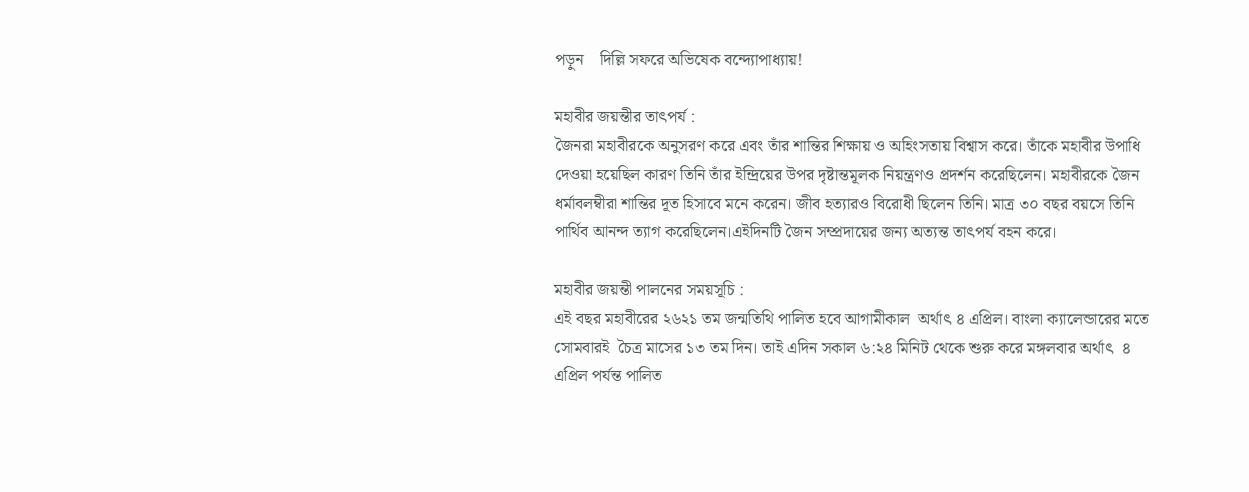পড়ুন    দিল্লি সফরে অভিষেক বন্দ্যোপাধ্যায়!

মহাবীর জয়ন্তীর তাৎপর্য :
জৈনরা মহাবীরকে অনুসরণ করে এবং তাঁর শান্তির শিক্ষায় ও অহিংসতায় বিশ্বাস করে। তাঁকে মহাবীর উপাধি দেওয়া হয়েছিল কারণ তিনি তাঁর ইন্দ্রিয়ের উপর দৃষ্টান্তমূলক নিয়ন্ত্রণও প্রদর্শন করেছিলেন। মহাবীরকে জৈন ধর্মাবলম্বীরা শান্তির দূত হিসাবে মনে করেন। জীব হত্যারও বিরোধী ছিলেন তিনি। মাত্র ৩০ বছর বয়সে তিনি পার্থিব আনন্দ ত্যাগ করেছিলেন।এইদিনটি জৈন সম্প্রদায়ের জন্য অত্যন্ত তাৎপর্য বহন করে।

মহাবীর জয়ন্তী পালনের সময়সূচি :
এই বছর মহাবীরের ২৬২১ তম জন্মতিথি পালিত হবে আগামীকাল  অর্থাৎ ৪ এপ্রিল। বাংলা ক্যালেন্ডারের মতে সোমবারই  চৈত্র মাসের ১৩ তম দিন। তাই এদিন সকাল ৬:২৪ মিনিট থেকে শুরু করে মঙ্গলবার অর্থাৎ  ৪ এপ্রিল পর্যন্ত পালিত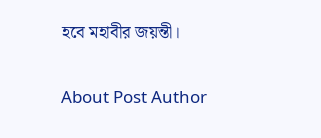হবে মহাবীর জয়ন্তী।

About Post Author